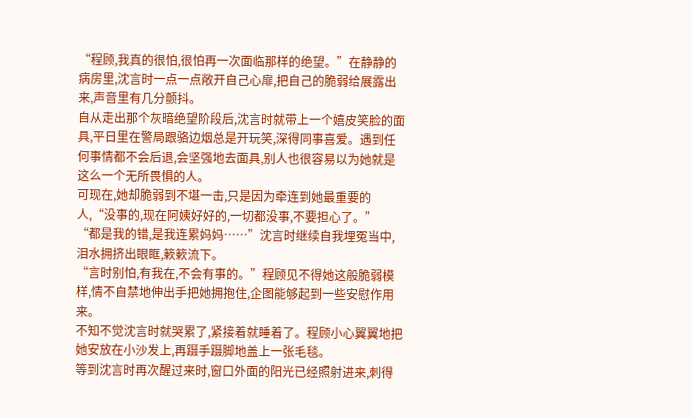“程顾,我真的很怕,很怕再一次面临那样的绝望。”在静静的病房里,沈言时一点一点敞开自己心扉,把自己的脆弱给展露出来,声音里有几分颤抖。
自从走出那个灰暗绝望阶段后,沈言时就带上一个嬉皮笑脸的面具,平日里在警局跟骆边烟总是开玩笑,深得同事喜爱。遇到任何事情都不会后退,会坚强地去面具,别人也很容易以为她就是这么一个无所畏惧的人。
可现在,她却脆弱到不堪一击,只是因为牵连到她最重要的人,“没事的,现在阿姨好好的,一切都没事,不要担心了。”
“都是我的错,是我连累妈妈……”沈言时继续自我埋冤当中,泪水拥挤出眼眶,簌簌流下。
“言时别怕,有我在,不会有事的。”程顾见不得她这般脆弱模样,情不自禁地伸出手把她拥抱住,企图能够起到一些安慰作用来。
不知不觉沈言时就哭累了,紧接着就睡着了。程顾小心翼翼地把她安放在小沙发上,再蹑手蹑脚地盖上一张毛毯。
等到沈言时再次醒过来时,窗口外面的阳光已经照射进来,刺得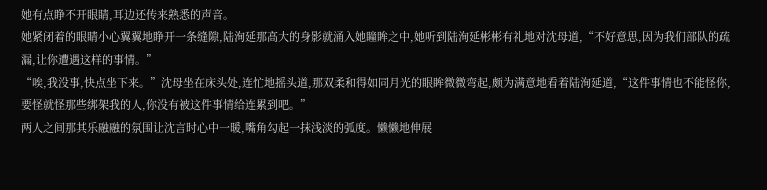她有点睁不开眼睛,耳边还传来熟悉的声音。
她紧闭着的眼睛小心翼翼地睁开一条缝隙,陆洵延那高大的身影就涌入她瞳眸之中,她听到陆洵延彬彬有礼地对沈母道,“不好意思,因为我们部队的疏漏,让你遭遇这样的事情。”
“唉,我没事,快点坐下来。”沈母坐在床头处,连忙地摇头道,那双柔和得如同月光的眼眸微微弯起,颇为满意地看着陆洵延道,“这件事情也不能怪你,要怪就怪那些绑架我的人,你没有被这件事情给连累到吧。”
两人之间那其乐融融的氛围让沈言时心中一暖,嘴角勾起一抹浅淡的弧度。懒懒地伸展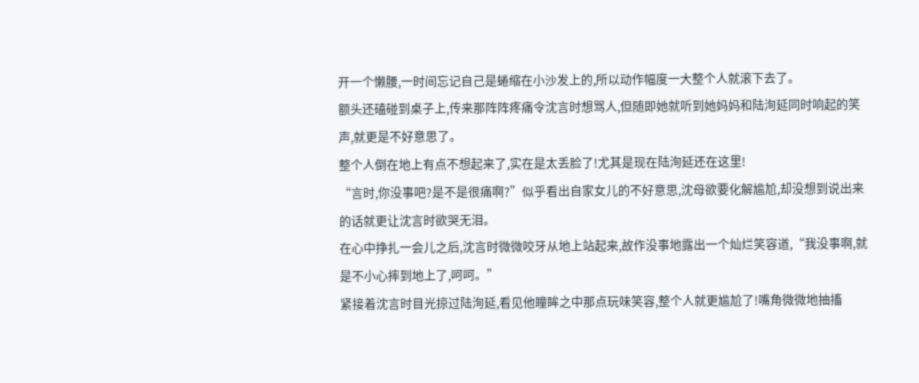开一个懒腰,一时间忘记自己是蜷缩在小沙发上的,所以动作幅度一大整个人就滚下去了。
额头还磕碰到桌子上,传来那阵阵疼痛令沈言时想骂人,但随即她就听到她妈妈和陆洵延同时响起的笑声,就更是不好意思了。
整个人倒在地上有点不想起来了,实在是太丢脸了!尤其是现在陆洵延还在这里!
“言时,你没事吧?是不是很痛啊?”似乎看出自家女儿的不好意思,沈母欲要化解尴尬,却没想到说出来的话就更让沈言时欲哭无泪。
在心中挣扎一会儿之后,沈言时微微咬牙从地上站起来,故作没事地露出一个灿烂笑容道,“我没事啊,就是不小心摔到地上了,呵呵。”
紧接着沈言时目光掠过陆洵延,看见他瞳眸之中那点玩味笑容,整个人就更尴尬了!嘴角微微地抽搐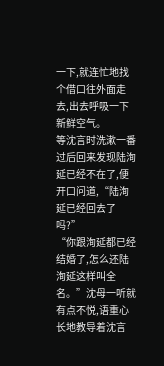一下,就连忙地找个借口往外面走去,出去呼吸一下新鲜空气。
等沈言时洗漱一番过后回来发现陆洵延已经不在了,便开口问道,“陆洵延已经回去了吗?”
“你跟洵延都已经结婚了,怎么还陆洵延这样叫全名。”沈母一听就有点不悦,语重心长地教导着沈言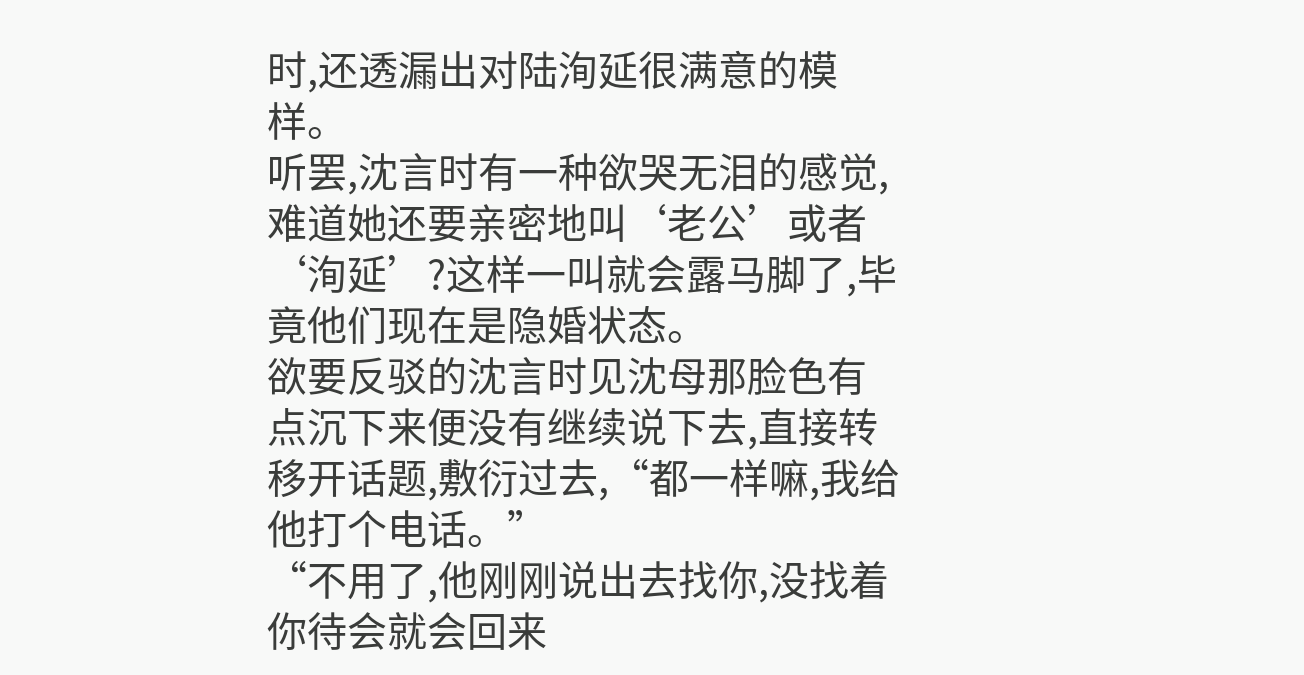时,还透漏出对陆洵延很满意的模样。
听罢,沈言时有一种欲哭无泪的感觉,难道她还要亲密地叫‘老公’或者‘洵延’?这样一叫就会露马脚了,毕竟他们现在是隐婚状态。
欲要反驳的沈言时见沈母那脸色有点沉下来便没有继续说下去,直接转移开话题,敷衍过去,“都一样嘛,我给他打个电话。”
“不用了,他刚刚说出去找你,没找着你待会就会回来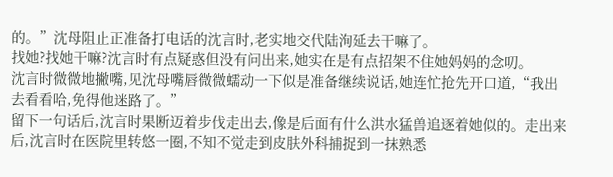的。”沈母阻止正准备打电话的沈言时,老实地交代陆洵延去干嘛了。
找她?找她干嘛?沈言时有点疑惑但没有问出来,她实在是有点招架不住她妈妈的念叨。
沈言时微微地撇嘴,见沈母嘴唇微微蠕动一下似是准备继续说话,她连忙抢先开口道,“我出去看看哈,免得他迷路了。”
留下一句话后,沈言时果断迈着步伐走出去,像是后面有什么洪水猛兽追逐着她似的。走出来后,沈言时在医院里转悠一圈,不知不觉走到皮肤外科捕捉到一抹熟悉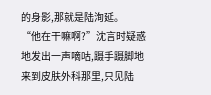的身影,那就是陆洵延。
“他在干嘛啊?”沈言时疑惑地发出一声嘀咕,蹑手蹑脚地来到皮肤外科那里,只见陆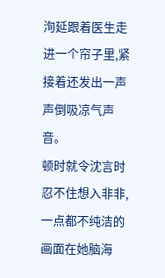洵延跟着医生走进一个帘子里,紧接着还发出一声声倒吸凉气声音。
顿时就令沈言时忍不住想入非非,一点都不纯洁的画面在她脑海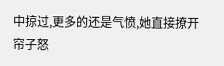中掠过,更多的还是气愤,她直接撩开帘子怒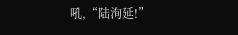吼,“陆洵延!”